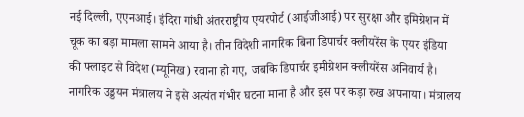नई दिल्ली, एएनआई। इंदिरा गांधी अंतरराष्ट्रीय एयरपोर्ट (आईजीआई) पर सुरक्षा और इमिग्रेशन में चूक का बड़ा मामला सामने आया है। तीन विदेशी नागरिक बिना डिपार्चर क्लीयरेंस के एयर इंडिया की फ्लाइट से विदेश (म्यूनिख) रवाना हो गए, जबकि डिपार्चर इमीग्रेशन क्लीयरेंस अनिवार्य है। नागरिक उड्डयन मंत्रालय ने इसे अत्यंत गंभीर घटना माना है और इस पर कड़ा रुख अपनाया। मंत्रालय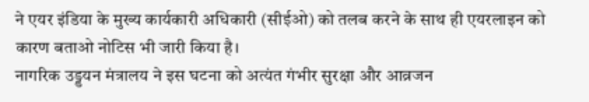ने एयर इंडिया के मुख्य कार्यकारी अधिकारी (सीईओ) को तलब करने के साथ ही एयरलाइन को कारण बताओ नोटिस भी जारी किया है।
नागरिक उड्डयन मंत्रालय ने इस घटना को अत्यंत गंभीर सुरक्षा और आव्रजन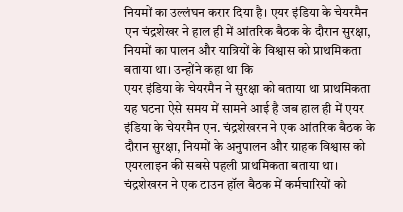नियमों का उल्लंघन करार दिया है। एयर इंडिया के चेयरमैन एन चंद्रशेखर ने हाल ही में आंतरिक बैठक के दौरान सुरक्षा, नियमों का पालन और यात्रियों के विश्वास को प्राथमिकता बताया था। उन्होंने कहा था कि
एयर इंडिया के चेयरमैन ने सुरक्षा को बताया था प्राथमिकता
यह घटना ऐसे समय में सामने आई है जब हाल ही में एयर इंडिया के चेयरमैन एन. चंद्रशेखरन ने एक आंतरिक बैठक के दौरान सुरक्षा, नियमों के अनुपालन और ग्राहक विश्वास को एयरलाइन की सबसे पहली प्राथमिकता बताया था। चंद्रशेखरन ने एक टाउन हॉल बैठक में कर्मचारियों को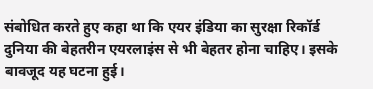संबोधित करते हुए कहा था कि एयर इंडिया का सुरक्षा रिकॉर्ड दुनिया की बेहतरीन एयरलाइंस से भी बेहतर होना चाहिए। इसके बावजूद यह घटना हुई।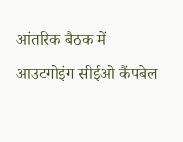आंतरिक बैठक में आउटगोइंग सीईओ कैंपबेल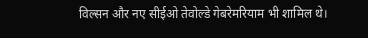विल्सन और नए सीईओ तेवोल्डे गेबरेमरियाम भी शामिल थे।